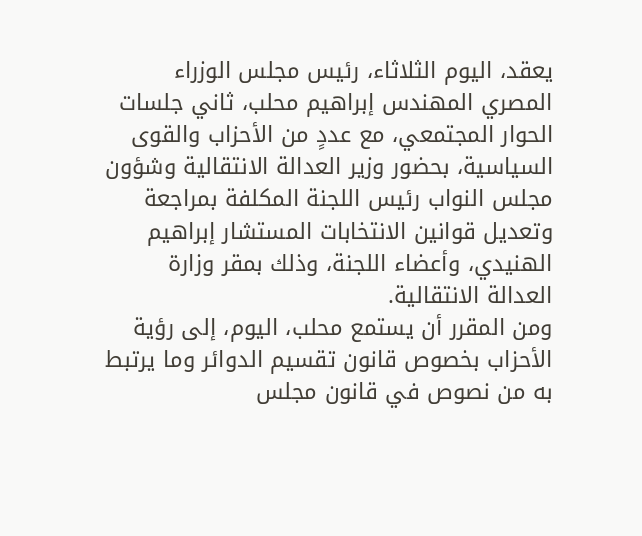يعقد، اليوم الثلاثاء، رئيس مجلس الوزراء المصري المهندس إبراهيم محلب، ثاني جلسات الحوار المجتمعي، مع عددٍ من الأحزاب والقوى السياسية، بحضور وزير العدالة الانتقالية وشؤون مجلس النواب رئيس اللجنة المكلفة بمراجعة وتعديل قوانين الانتخابات المستشار إبراهيم الهنيدي، وأعضاء اللجنة، وذلك بمقر وزارة العدالة الانتقالية.
ومن المقرر أن يستمع محلب، اليوم، إلى رؤية الأحزاب بخصوص قانون تقسيم الدوائر وما يرتبط به من نصوص في قانون مجلس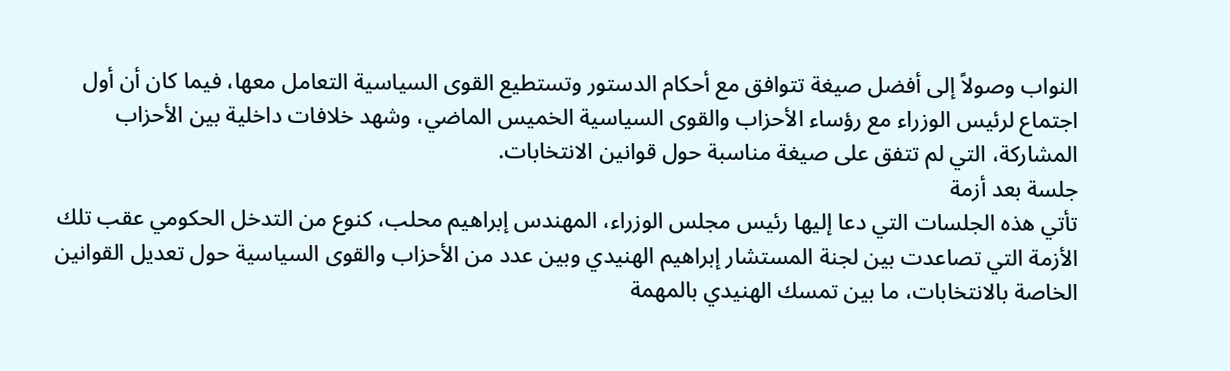النواب وصولاً إلى أفضل صيغة تتوافق مع أحكام الدستور وتستطيع القوى السياسية التعامل معها، فيما كان أن أول اجتماع لرئيس الوزراء مع رؤساء الأحزاب والقوى السياسية الخميس الماضي، وشهد خلافات داخلية بين الأحزاب المشاركة، التي لم تتفق على صيغة مناسبة حول قوانين الانتخابات.
جلسة بعد أزمة
تأتي هذه الجلسات التي دعا إليها رئيس مجلس الوزراء، المهندس إبراهيم محلب، كنوع من التدخل الحكومي عقب تلك الأزمة التي تصاعدت بين لجنة المستشار إبراهيم الهنيدي وبين عدد من الأحزاب والقوى السياسية حول تعديل القوانين الخاصة بالانتخابات، ما بين تمسك الهنيدي بالمهمة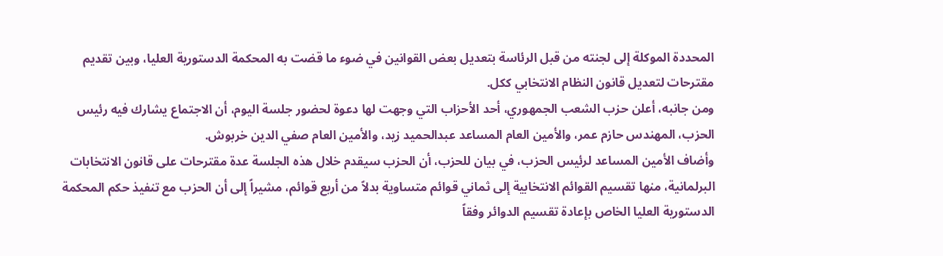المحددة الموكلة إلى لجنته من قبل الرئاسة بتعديل بعض القوانين في ضوء ما قضت به المحكمة الدستورية العليا، وبين تقديم مقترحات لتعديل قانون النظام الانتخابي ككل.
ومن جانبه، أعلن حزب الشعب الجمهوري، أحد الأحزاب التي وجهت لها دعوة لحضور جلسة اليوم، أن الاجتماع يشارك فيه رئيس الحزب، المهندس حازم عمر، والأمين العام المساعد عبدالحميد زيد، والأمين العام صفي الدين خربوش.
وأضاف الأمين المساعد لرئيس الحزب، في بيان للحزب، أن الحزب سيقدم خلال هذه الجلسة عدة مقترحات على قانون الانتخابات البرلمانية، منها تقسيم القوائم الانتخابية إلى ثماني قوائم متساوية بدلاً من أربع قوائم، مشيراً إلى أن الحزب مع تنفيذ حكم المحكمة الدستورية العليا الخاص بإعادة تقسيم الدوائر وفقاً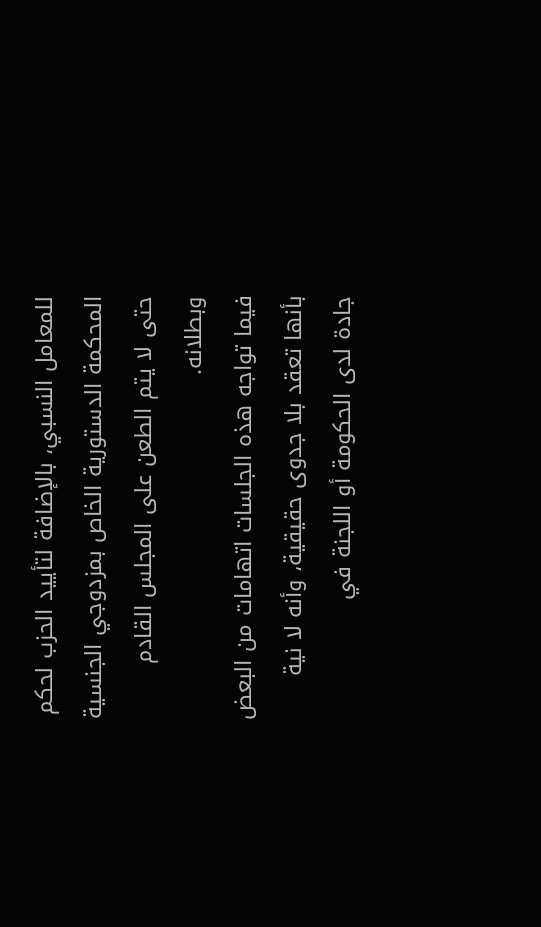للمعامل النسبي، بالإضافة لتأييد الحزب لحكم المحكمة الدستورية الخاص بمزدوجي الجنسية حتى لا يتم الطعن على المجلس القادم وبطلانه.
فيما تواجه هذه الجلسات اتهامات من البعض بأنها تعقد بلا جدوى حقيقية، وأنه لا نية جادة لدى الحكومة أو اللجنة في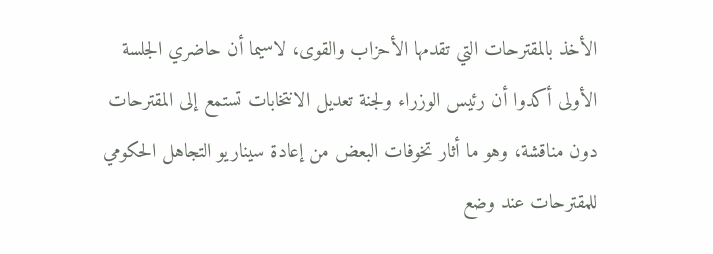الأخذ بالمقترحات التي تقدمها الأحزاب والقوى، لاسيما أن حاضري الجلسة الأولى أكدوا أن رئيس الوزراء ولجنة تعديل الانتخابات تستمع إلى المقترحات دون مناقشة، وهو ما أثار تخوفات البعض من إعادة سيناريو التجاهل الحكومي للمقترحات عند وضع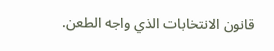قانون الانتخابات الذي واجه الطعن.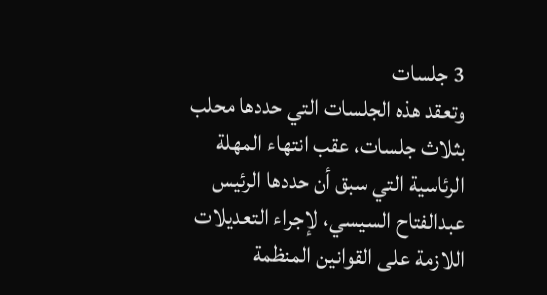3 جلسات
وتعقد هذه الجلسات التي حددها محلب بثلاث جلسات، عقب انتهاء المهلة الرئاسية التي سبق أن حددها الرئيس عبدالفتاح السيسي، لإجراء التعديلات اللازمة على القوانين المنظمة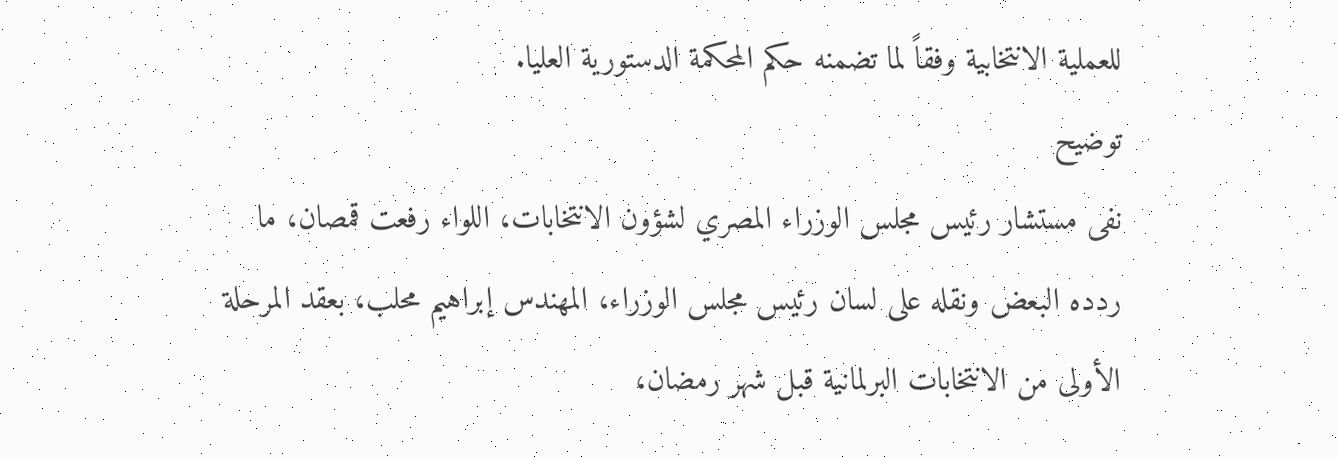للعملية الانتخابية وفقاً لما تضمنه حكم المحكمة الدستورية العليا.
توضيح
نفى مستشار رئيس مجلس الوزراء المصري لشؤون الانتخابات، اللواء رفعت قمصان، ما ردده البعض ونقله على لسان رئيس مجلس الوزراء، المهندس إبراهيم محلب، بعقد المرحلة الأولى من الانتخابات البرلمانية قبل شهر رمضان،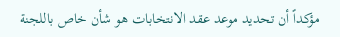مؤكداً أن تحديد موعد عقد الانتخابات هو شأن خاص باللجنة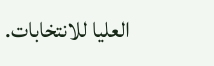العليا للانتخابات.